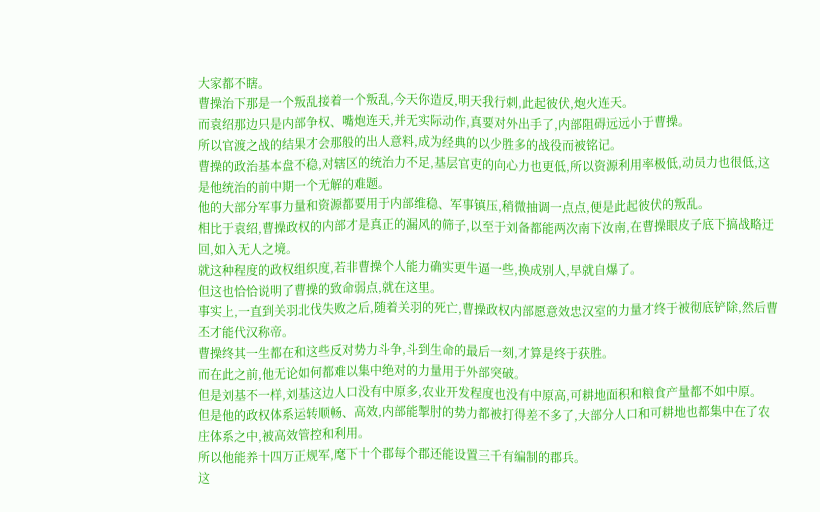大家都不瞎。
曹操治下那是一个叛乱接着一个叛乱,今天你造反,明天我行刺,此起彼伏,炮火连天。
而袁绍那边只是内部争权、嘴炮连天,并无实际动作,真要对外出手了,内部阻碍远远小于曹操。
所以官渡之战的结果才会那般的出人意料,成为经典的以少胜多的战役而被铭记。
曹操的政治基本盘不稳,对辖区的统治力不足,基层官吏的向心力也更低,所以资源利用率极低,动员力也很低,这是他统治的前中期一个无解的难题。
他的大部分军事力量和资源都要用于内部维稳、军事镇压,稍微抽调一点点,便是此起彼伏的叛乱。
相比于袁绍,曹操政权的内部才是真正的漏风的筛子,以至于刘备都能两次南下汝南,在曹操眼皮子底下搞战略迂回,如入无人之境。
就这种程度的政权组织度,若非曹操个人能力确实更牛逼一些,换成别人,早就自爆了。
但这也恰恰说明了曹操的致命弱点,就在这里。
事实上,一直到关羽北伐失败之后,随着关羽的死亡,曹操政权内部愿意效忠汉室的力量才终于被彻底铲除,然后曹丕才能代汉称帝。
曹操终其一生都在和这些反对势力斗争,斗到生命的最后一刻,才算是终于获胜。
而在此之前,他无论如何都难以集中绝对的力量用于外部突破。
但是刘基不一样,刘基这边人口没有中原多,农业开发程度也没有中原高,可耕地面积和粮食产量都不如中原。
但是他的政权体系运转顺畅、高效,内部能掣肘的势力都被打得差不多了,大部分人口和可耕地也都集中在了农庄体系之中,被高效管控和利用。
所以他能养十四万正规军,麾下十个郡每个郡还能设置三千有编制的郡兵。
这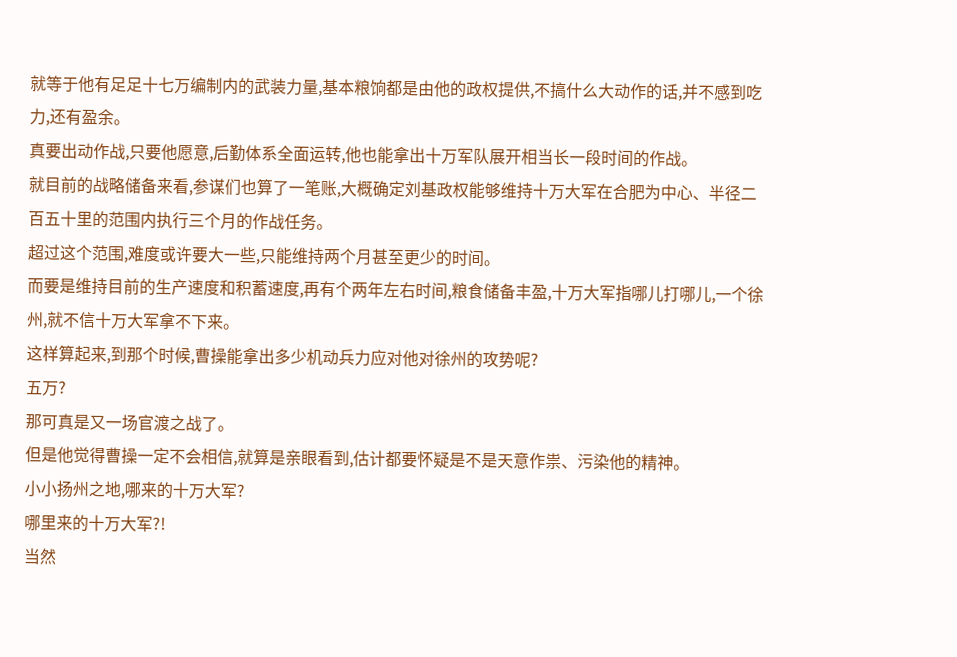就等于他有足足十七万编制内的武装力量,基本粮饷都是由他的政权提供,不搞什么大动作的话,并不感到吃力,还有盈余。
真要出动作战,只要他愿意,后勤体系全面运转,他也能拿出十万军队展开相当长一段时间的作战。
就目前的战略储备来看,参谋们也算了一笔账,大概确定刘基政权能够维持十万大军在合肥为中心、半径二百五十里的范围内执行三个月的作战任务。
超过这个范围,难度或许要大一些,只能维持两个月甚至更少的时间。
而要是维持目前的生产速度和积蓄速度,再有个两年左右时间,粮食储备丰盈,十万大军指哪儿打哪儿,一个徐州,就不信十万大军拿不下来。
这样算起来,到那个时候,曹操能拿出多少机动兵力应对他对徐州的攻势呢?
五万?
那可真是又一场官渡之战了。
但是他觉得曹操一定不会相信,就算是亲眼看到,估计都要怀疑是不是天意作祟、污染他的精神。
小小扬州之地,哪来的十万大军?
哪里来的十万大军?!
当然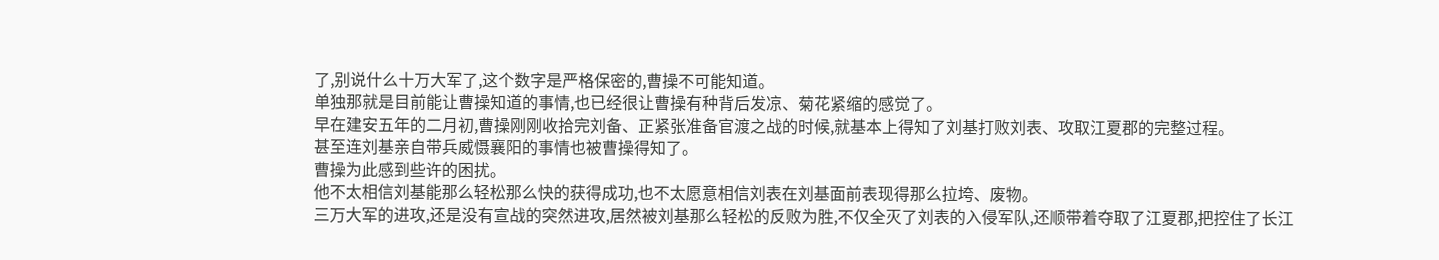了,别说什么十万大军了,这个数字是严格保密的,曹操不可能知道。
单独那就是目前能让曹操知道的事情,也已经很让曹操有种背后发凉、菊花紧缩的感觉了。
早在建安五年的二月初,曹操刚刚收拾完刘备、正紧张准备官渡之战的时候,就基本上得知了刘基打败刘表、攻取江夏郡的完整过程。
甚至连刘基亲自带兵威慑襄阳的事情也被曹操得知了。
曹操为此感到些许的困扰。
他不太相信刘基能那么轻松那么快的获得成功,也不太愿意相信刘表在刘基面前表现得那么拉垮、废物。
三万大军的进攻,还是没有宣战的突然进攻,居然被刘基那么轻松的反败为胜,不仅全灭了刘表的入侵军队,还顺带着夺取了江夏郡,把控住了长江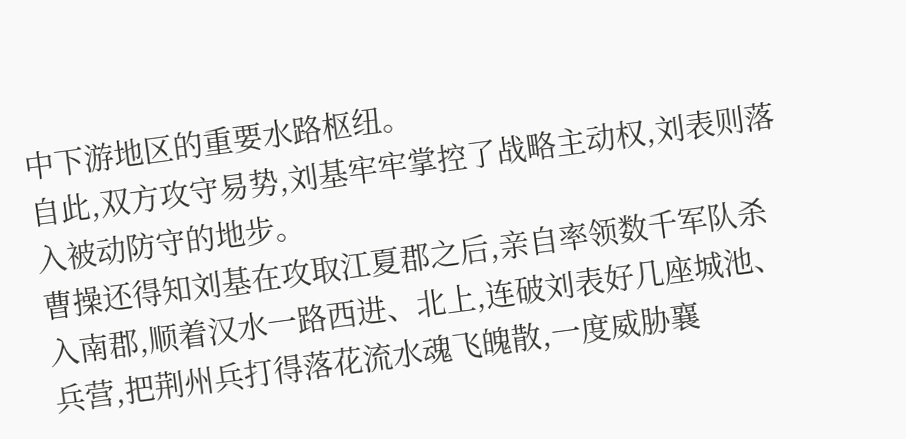中下游地区的重要水路枢纽。
自此,双方攻守易势,刘基牢牢掌控了战略主动权,刘表则落入被动防守的地步。
曹操还得知刘基在攻取江夏郡之后,亲自率领数千军队杀入南郡,顺着汉水一路西进、北上,连破刘表好几座城池、兵营,把荆州兵打得落花流水魂飞魄散,一度威胁襄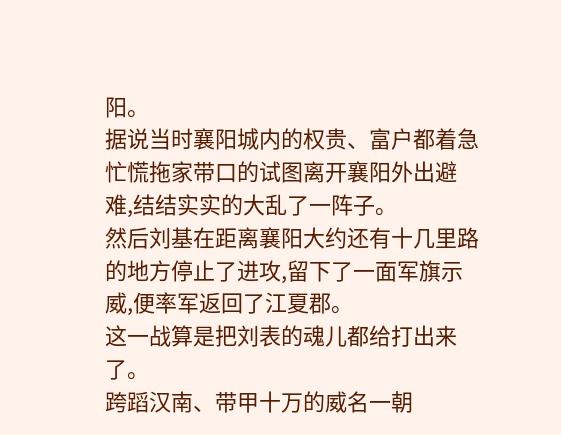阳。
据说当时襄阳城内的权贵、富户都着急忙慌拖家带口的试图离开襄阳外出避难,结结实实的大乱了一阵子。
然后刘基在距离襄阳大约还有十几里路的地方停止了进攻,留下了一面军旗示威,便率军返回了江夏郡。
这一战算是把刘表的魂儿都给打出来了。
跨蹈汉南、带甲十万的威名一朝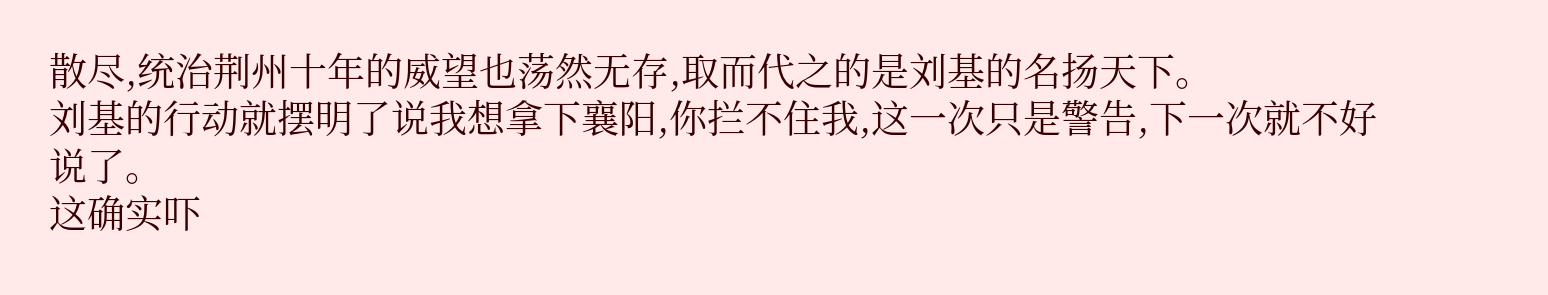散尽,统治荆州十年的威望也荡然无存,取而代之的是刘基的名扬天下。
刘基的行动就摆明了说我想拿下襄阳,你拦不住我,这一次只是警告,下一次就不好说了。
这确实吓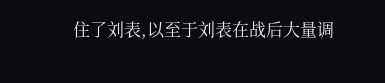住了刘表,以至于刘表在战后大量调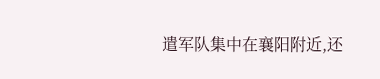遣军队集中在襄阳附近,还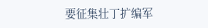要征集壮丁扩编军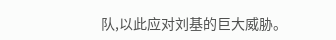队,以此应对刘基的巨大威胁。